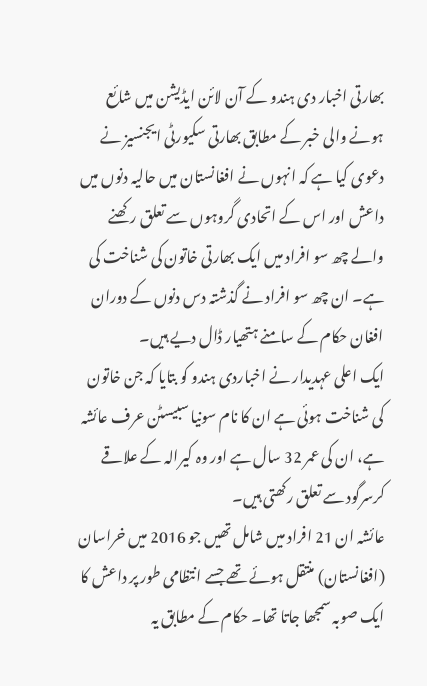بھارتی اخبار دی ہندو کے آن لائن ایڈیشن میں شائع ہونے والی خبر کے مطابق بھارتی سکیورٹی ایجنسیز نے دعوی کیا ہے کہ انہوں نے افغانستان میں حالیہ دنوں میں داعش اور اس کے اتحادی گروہوں سے تعلق رکھنے والے چھ سو افراد میں ایک بھارتی خاتون کی شناخت کی ہے۔ ان چھ سو افراد نے گذشتہ دس دنوں کے دوران افغان حکام کے سامنے ہتھیار ڈال دیے ہیں۔
ایک اعلی عہدیدار نے اخباردی ہندو کو بتایا کہ جن خاتون کی شناخت ہوئی ہے ان کا نام سونیا سبیسٹن عرف عائشہ ہے، ان کی عمر 32 سال ہے اور وہ کیرالہ کے علاقے کرسرگود سے تعلق رکھتی ہیں۔
عائشہ ان 21 افراد میں شامل تھیں جو 2016 میں خراسان (افغانستان) منتقل ہوئے تھے جسے انتظامی طور پر داعش کا ایک صوبہ سمجھا جاتا تھا۔ حکام کے مطابق یہ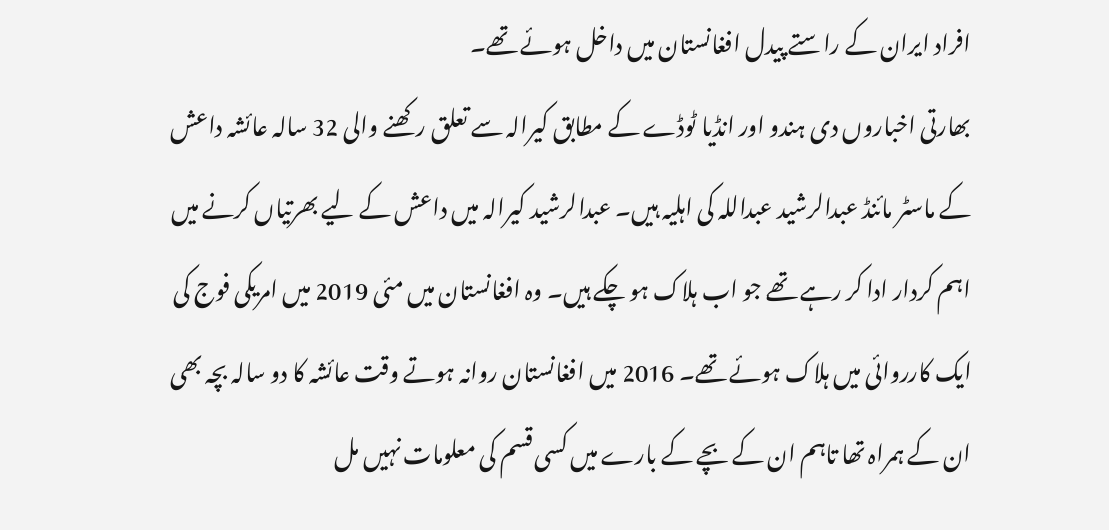افراد ایران کے راستے پیدل افغانستان میں داخل ہوئے تھے۔
بھارتی اخباروں دی ہندو اور انڈیا ٹوڈے کے مطابق کیرالہ سے تعلق رکھنے والی 32 سالہ عائشہ داعش کے ماسٹر مائنڈ عبدالرشید عبداللہ کی اہلیہ ہیں۔ عبدالرشید کیرالہ میں داعش کے لیے بھرتیاں کرنے میں اہم کردار ادا کر رہے تھے جو اب ہلاک ہو چکے ہیں۔ وہ افغانستان میں مئی 2019 میں امریکی فوج کی ایک کارروائی میں ہلاک ہوئے تھے۔ 2016 میں افغانستان روانہ ہوتے وقت عائشہ کا دو سالہ بچہ بھی ان کے ہمراہ تھا تاہم ان کے بچے کے بارے میں کسی قسم کی معلومات نہیں مل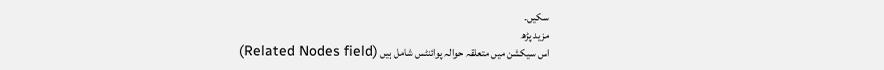سکیں۔
مزید پڑھ
اس سیکشن میں متعلقہ حوالہ پوائنٹس شامل ہیں (Related Nodes field)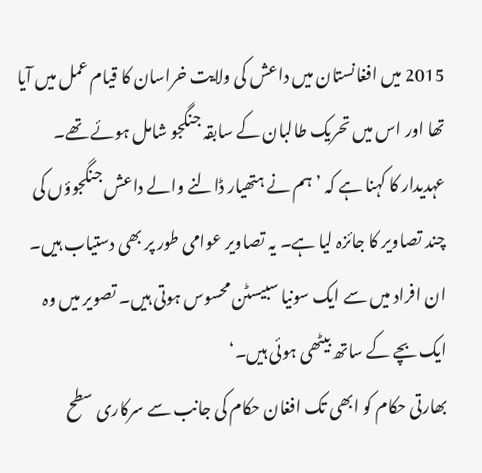2015 میں افغانستان میں داعش کی ولایت خراسان کا قیام عمل میں آیا تھا اور اس میں تحریک طالبان کے سابقہ جنگجو شامل ہوئے تھے۔
عہدیدار کا کہنا ہے کہ ’ہم نے ہتھیار ڈالنے والے داعش جنگجوؤں کی چند تصاویر کا جائزہ لیا ہے۔ یہ تصاویر عوامی طور پر بھی دستیاب ہیں۔ ان افراد میں سے ایک سونیا سبیسٹن محسوس ہوتی ہیں۔ تصویر میں وہ ایک بچے کے ساتھ بیٹھی ہوئی ہیں۔‘
بھارتی حکام کو ابھی تک افغان حکام کی جانب سے سرکاری سطح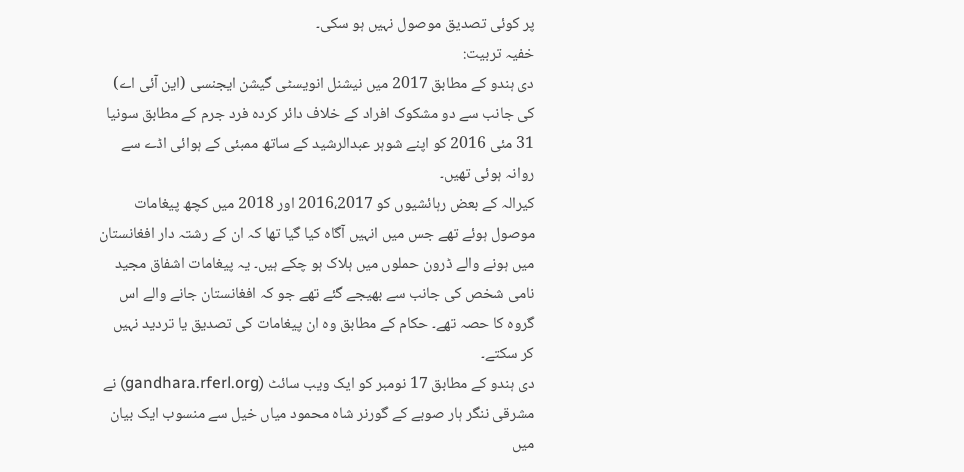پر کوئی تصدیق موصول نہیں ہو سکی۔
خفیہ تربیت:
دی ہندو کے مطابق 2017 میں نیشنل انویسٹی گیشن ایجنسی (این آئی اے) کی جانب سے دو مشکوک افراد کے خلاف دائر کردہ فرد جرم کے مطابق سونیا 31 مئی 2016 کو اپنے شوہر عبدالرشید کے ساتھ ممبئی کے ہوائی اڈے سے روانہ ہوئی تھیں۔
کیرالہ کے بعض رہائشیوں کو 2016،2017 اور 2018 میں کچھ پیغامات موصول ہوئے تھے جس میں انہیں آگاہ کیا گیا تھا کہ ان کے رشتہ دار افغانستان میں ہونے والے ڈرون حملوں میں ہلاک ہو چکے ہیں۔ یہ پیغامات اشفاق مجید نامی شخص کی جانب سے بھیجے گئے تھے جو کہ افغانستان جانے والے اس گروہ کا حصہ تھے۔ حکام کے مطابق وہ ان پیغامات کی تصدیق یا تردید نہیں کر سکتے۔
دی ہندو کے مطابق 17 نومبر کو ایک ویب سائٹ (gandhara.rferl.org) نے مشرقی ننگر ہار صوبے کے گورنر شاہ محمود میاں خیل سے منسوب ایک بیان میں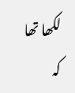لکھا تھا کہ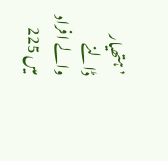’ہتھیار ڈالنے والے افراد میں 225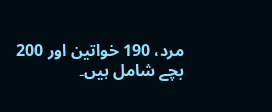مرد، 190 خواتین اور 200 بچے شامل ہیں۔